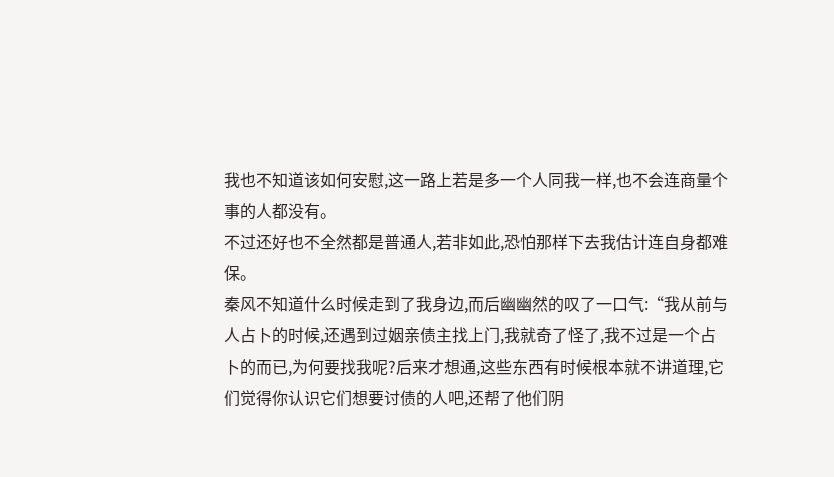我也不知道该如何安慰,这一路上若是多一个人同我一样,也不会连商量个事的人都没有。
不过还好也不全然都是普通人,若非如此,恐怕那样下去我估计连自身都难保。
秦风不知道什么时候走到了我身边,而后幽幽然的叹了一口气:“我从前与人占卜的时候,还遇到过姻亲债主找上门,我就奇了怪了,我不过是一个占卜的而已,为何要找我呢?后来才想通,这些东西有时候根本就不讲道理,它们觉得你认识它们想要讨债的人吧,还帮了他们阴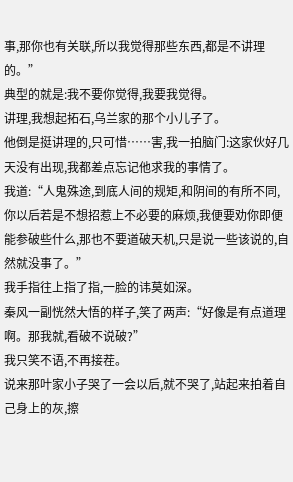事,那你也有关联,所以我觉得那些东西,都是不讲理的。”
典型的就是:我不要你觉得,我要我觉得。
讲理,我想起拓石,乌兰家的那个小儿子了。
他倒是挺讲理的,只可惜……害,我一拍脑门:这家伙好几天没有出现,我都差点忘记他求我的事情了。
我道:“人鬼殊途,到底人间的规矩,和阴间的有所不同,你以后若是不想招惹上不必要的麻烦,我便要劝你即便能参破些什么,那也不要道破天机,只是说一些该说的,自然就没事了。”
我手指往上指了指,一脸的讳莫如深。
秦风一副恍然大悟的样子,笑了两声:“好像是有点道理啊。那我就,看破不说破?”
我只笑不语,不再接茬。
说来那叶家小子哭了一会以后,就不哭了,站起来拍着自己身上的灰,擦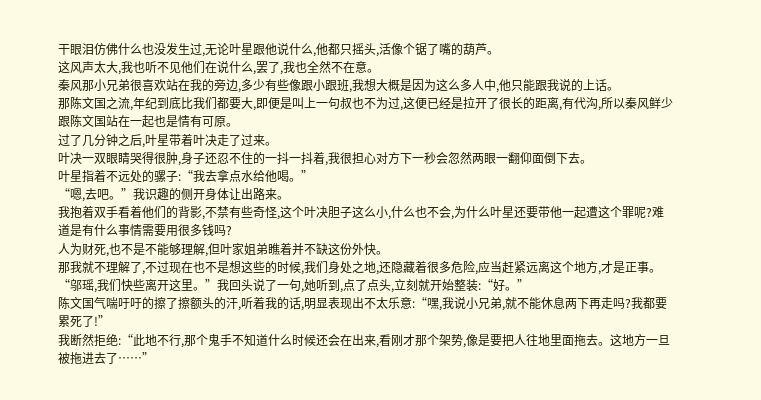干眼泪仿佛什么也没发生过,无论叶星跟他说什么,他都只摇头,活像个锯了嘴的葫芦。
这风声太大,我也听不见他们在说什么,罢了,我也全然不在意。
秦风那小兄弟很喜欢站在我的旁边,多少有些像跟小跟班,我想大概是因为这么多人中,他只能跟我说的上话。
那陈文国之流,年纪到底比我们都要大,即便是叫上一句叔也不为过,这便已经是拉开了很长的距离,有代沟,所以秦风鲜少跟陈文国站在一起也是情有可原。
过了几分钟之后,叶星带着叶决走了过来。
叶决一双眼睛哭得很肿,身子还忍不住的一抖一抖着,我很担心对方下一秒会忽然两眼一翻仰面倒下去。
叶星指着不远处的骡子:“我去拿点水给他喝。”
“嗯,去吧。”我识趣的侧开身体让出路来。
我抱着双手看着他们的背影,不禁有些奇怪,这个叶决胆子这么小,什么也不会,为什么叶星还要带他一起遭这个罪呢?难道是有什么事情需要用很多钱吗?
人为财死,也不是不能够理解,但叶家姐弟瞧着并不缺这份外快。
那我就不理解了,不过现在也不是想这些的时候,我们身处之地,还隐藏着很多危险,应当赶紧远离这个地方,才是正事。
“邬瑶,我们快些离开这里。”我回头说了一句,她听到,点了点头,立刻就开始整装:“好。”
陈文国气喘吁吁的擦了擦额头的汗,听着我的话,明显表现出不太乐意:“嘿,我说小兄弟,就不能休息两下再走吗?我都要累死了!”
我断然拒绝:“此地不行,那个鬼手不知道什么时候还会在出来,看刚才那个架势,像是要把人往地里面拖去。这地方一旦被拖进去了……”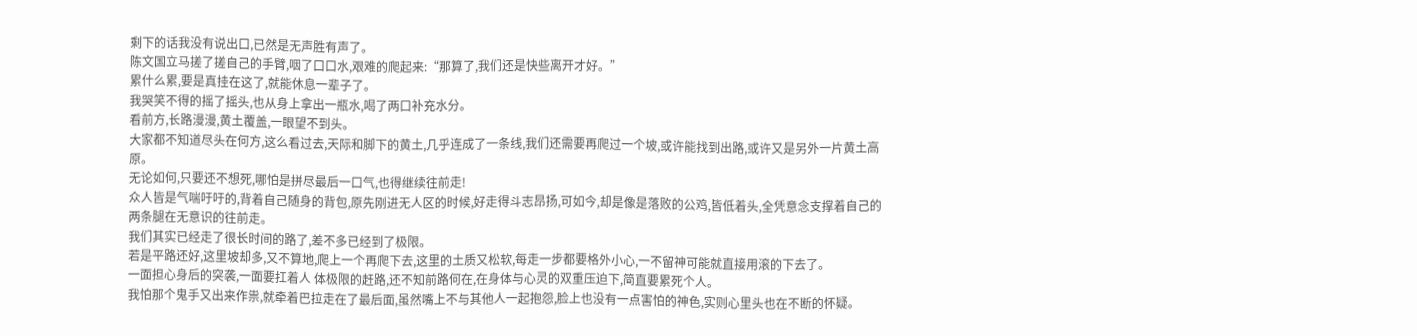剩下的话我没有说出口,已然是无声胜有声了。
陈文国立马搓了搓自己的手臂,咽了口口水,艰难的爬起来:“那算了,我们还是快些离开才好。”
累什么累,要是真挂在这了,就能休息一辈子了。
我哭笑不得的摇了摇头,也从身上拿出一瓶水,喝了两口补充水分。
看前方,长路漫漫,黄土覆盖,一眼望不到头。
大家都不知道尽头在何方,这么看过去,天际和脚下的黄土,几乎连成了一条线,我们还需要再爬过一个坡,或许能找到出路,或许又是另外一片黄土高原。
无论如何,只要还不想死,哪怕是拼尽最后一口气,也得继续往前走!
众人皆是气喘吁吁的,背着自己随身的背包,原先刚进无人区的时候,好走得斗志昂扬,可如今,却是像是落败的公鸡,皆低着头,全凭意念支撑着自己的两条腿在无意识的往前走。
我们其实已经走了很长时间的路了,差不多已经到了极限。
若是平路还好,这里坡却多,又不算地,爬上一个再爬下去,这里的土质又松软,每走一步都要格外小心,一不留神可能就直接用滚的下去了。
一面担心身后的突袭,一面要扛着人 体极限的赶路,还不知前路何在,在身体与心灵的双重压迫下,简直要累死个人。
我怕那个鬼手又出来作祟,就牵着巴拉走在了最后面,虽然嘴上不与其他人一起抱怨,脸上也没有一点害怕的神色,实则心里头也在不断的怀疑。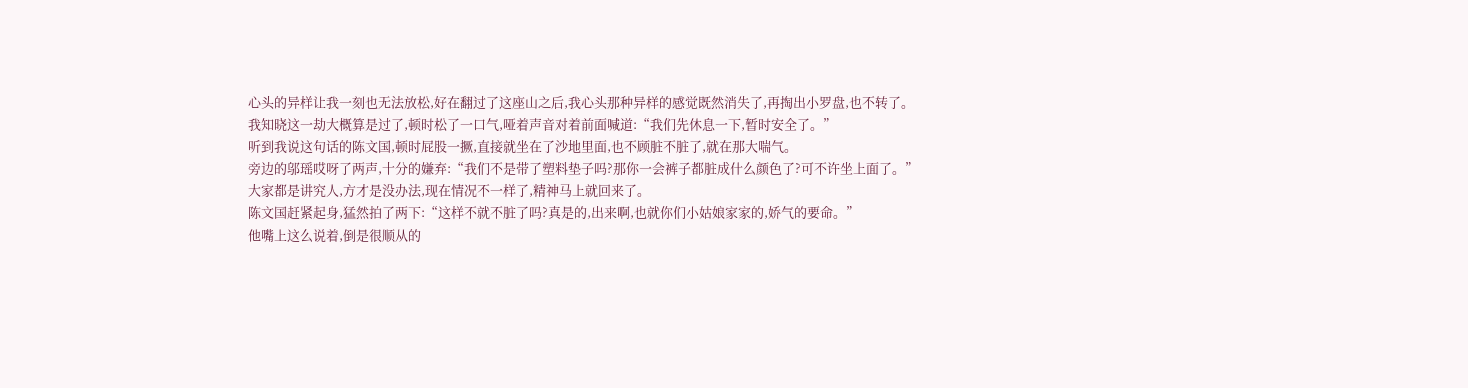心头的异样让我一刻也无法放松,好在翻过了这座山之后,我心头那种异样的感觉既然消失了,再掏出小罗盘,也不转了。
我知晓这一劫大概算是过了,顿时松了一口气,哑着声音对着前面喊道:“我们先休息一下,暂时安全了。”
听到我说这句话的陈文国,顿时屁股一撅,直接就坐在了沙地里面,也不顾脏不脏了,就在那大喘气。
旁边的邬瑶哎呀了两声,十分的嫌弃:“我们不是带了塑料垫子吗?那你一会裤子都脏成什么颜色了?可不许坐上面了。”
大家都是讲究人,方才是没办法,现在情况不一样了,精神马上就回来了。
陈文国赶紧起身,猛然拍了两下:“这样不就不脏了吗?真是的,出来啊,也就你们小姑娘家家的,娇气的要命。”
他嘴上这么说着,倒是很顺从的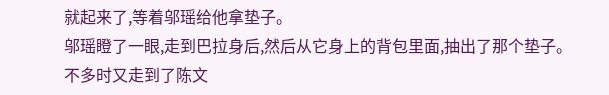就起来了,等着邬瑶给他拿垫子。
邬瑶瞪了一眼,走到巴拉身后,然后从它身上的背包里面,抽出了那个垫子。
不多时又走到了陈文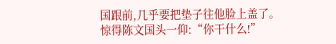国跟前,几乎要把垫子往他脸上盖了。
惊得陈文国头一仰:“你干什么!”